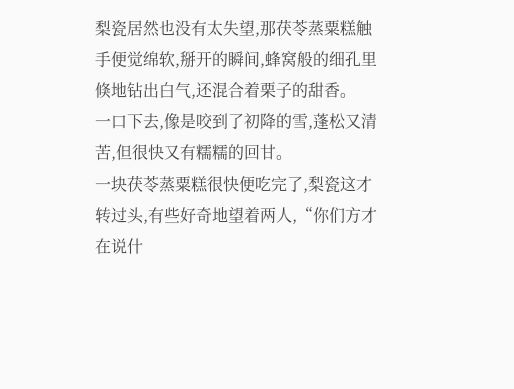梨瓷居然也没有太失望,那茯苓蒸粟糕触手便觉绵软,掰开的瞬间,蜂窝般的细孔里倏地钻出白气,还混合着栗子的甜香。
一口下去,像是咬到了初降的雪,蓬松又清苦,但很快又有糯糯的回甘。
一块茯苓蒸粟糕很快便吃完了,梨瓷这才转过头,有些好奇地望着两人,“你们方才在说什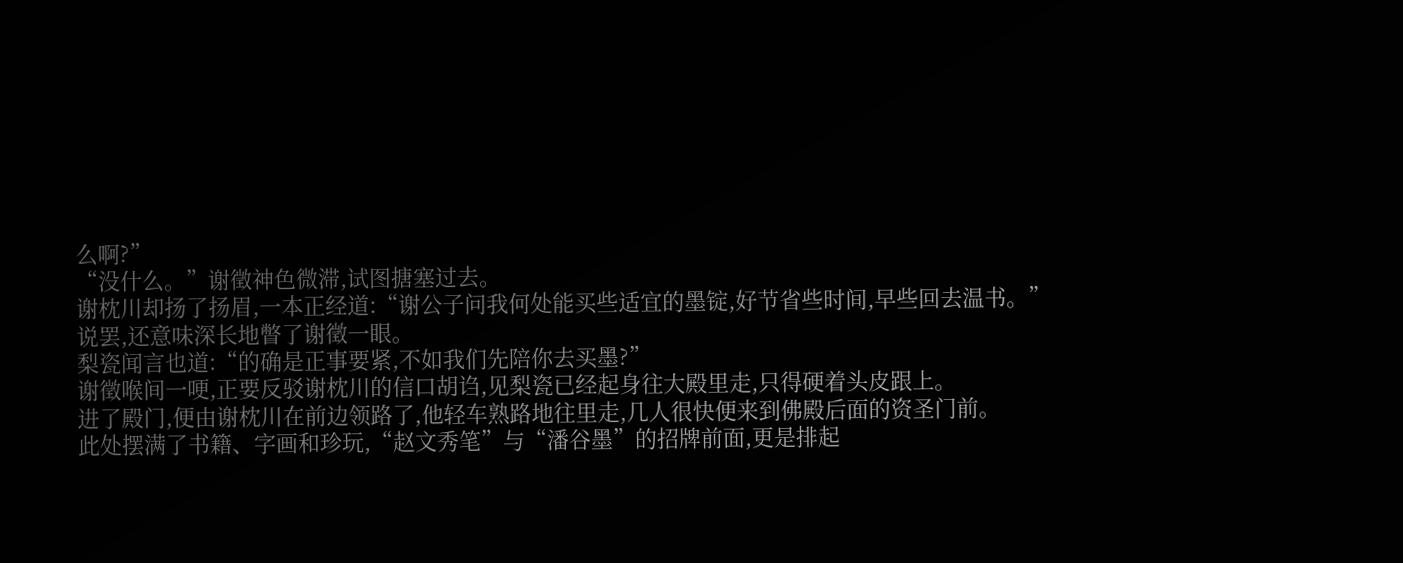么啊?”
“没什么。”谢徵神色微滞,试图搪塞过去。
谢枕川却扬了扬眉,一本正经道:“谢公子问我何处能买些适宜的墨锭,好节省些时间,早些回去温书。”
说罢,还意味深长地瞥了谢徵一眼。
梨瓷闻言也道:“的确是正事要紧,不如我们先陪你去买墨?”
谢徵喉间一哽,正要反驳谢枕川的信口胡诌,见梨瓷已经起身往大殿里走,只得硬着头皮跟上。
进了殿门,便由谢枕川在前边领路了,他轻车熟路地往里走,几人很快便来到佛殿后面的资圣门前。
此处摆满了书籍、字画和珍玩,“赵文秀笔”与“潘谷墨”的招牌前面,更是排起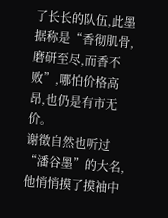了长长的队伍,此墨据称是“香彻肌骨,磨研至尽,而香不败”,哪怕价格高昂,也仍是有市无价。
谢徵自然也听过“潘谷墨”的大名,他悄悄摸了摸袖中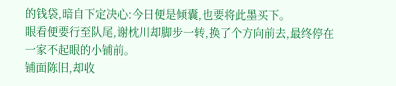的钱袋,暗自下定决心:今日便是倾囊,也要将此墨买下。
眼看便要行至队尾,谢枕川却脚步一转,换了个方向前去,最终停在一家不起眼的小铺前。
铺面陈旧,却收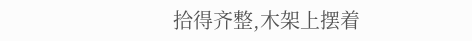拾得齐整,木架上摆着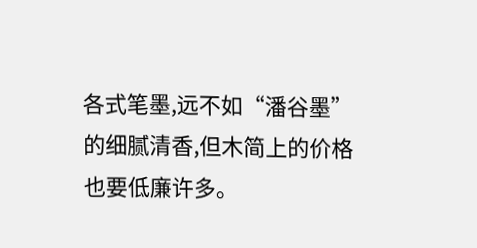各式笔墨,远不如“潘谷墨”的细腻清香,但木简上的价格也要低廉许多。